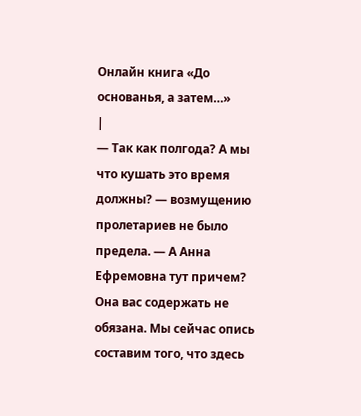Онлайн книга «До основанья, а затем…»
|
— Так как полгода? А мы что кушать это время должны? — возмущению пролетариев не было предела. — А Анна Ефремовна тут причем? Она вас содержать не обязана. Мы сейчас опись составим того, что здесь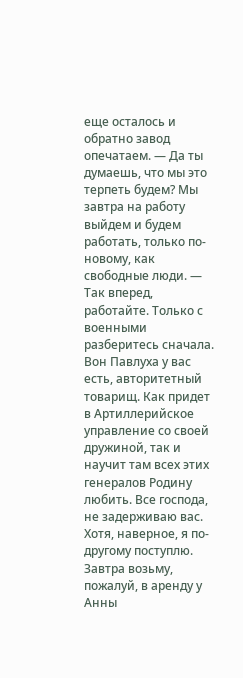еще осталось и обратно завод опечатаем. — Да ты думаешь, что мы это терпеть будем? Мы завтра на работу выйдем и будем работать, только по-новому, как свободные люди. — Так вперед, работайте. Только с военными разберитесь сначала. Вон Павлуха у вас есть, авторитетный товарищ. Как придет в Артиллерийское управление со своей дружиной, так и научит там всех этих генералов Родину любить. Все господа, не задерживаю вас. Хотя, наверное, я по-другому поступлю. Завтра возьму, пожалуй, в аренду у Анны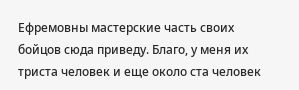Ефремовны мастерские часть своих бойцов сюда приведу. Благо, у меня их триста человек и еще около ста человек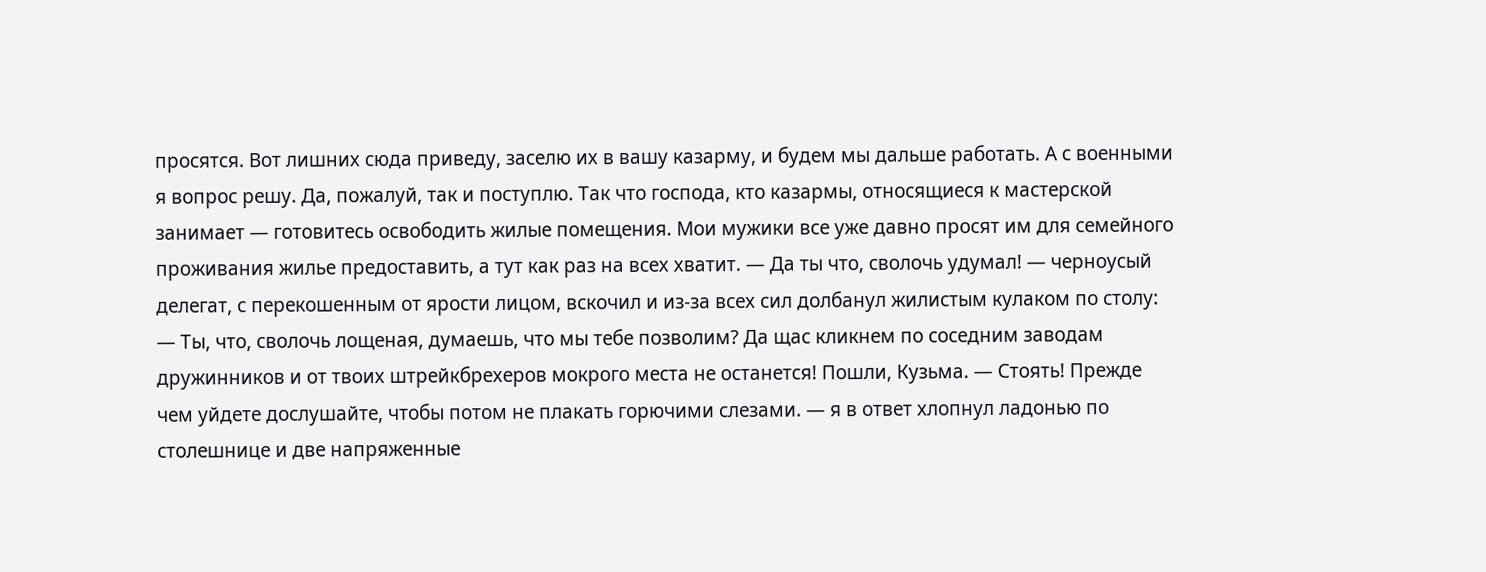просятся. Вот лишних сюда приведу, заселю их в вашу казарму, и будем мы дальше работать. А с военными я вопрос решу. Да, пожалуй, так и поступлю. Так что господа, кто казармы, относящиеся к мастерской занимает — готовитесь освободить жилые помещения. Мои мужики все уже давно просят им для семейного проживания жилье предоставить, а тут как раз на всех хватит. — Да ты что, сволочь удумал! — черноусый делегат, с перекошенным от ярости лицом, вскочил и из-за всех сил долбанул жилистым кулаком по столу: — Ты, что, сволочь лощеная, думаешь, что мы тебе позволим? Да щас кликнем по соседним заводам дружинников и от твоих штрейкбрехеров мокрого места не останется! Пошли, Кузьма. — Стоять! Прежде чем уйдете дослушайте, чтобы потом не плакать горючими слезами. — я в ответ хлопнул ладонью по столешнице и две напряженные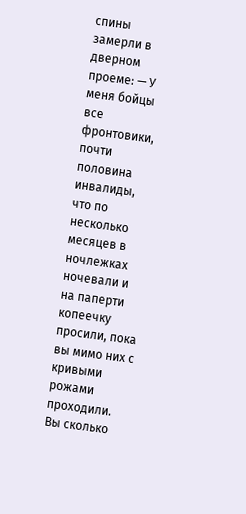спины замерли в дверном проеме: — У меня бойцы все фронтовики, почти половина инвалиды, что по несколько месяцев в ночлежках ночевали и на паперти копеечку просили, пока вы мимо них с кривыми рожами проходили. Вы сколько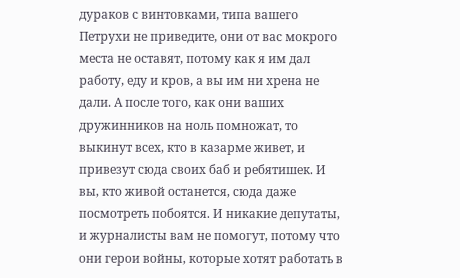дураков с винтовками, типа вашего Петрухи не приведите, они от вас мокрого места не оставят, потому как я им дал работу, еду и кров, а вы им ни хрена не дали. А после того, как они ваших дружинников на ноль помножат, то выкинут всех, кто в казарме живет, и привезут сюда своих баб и ребятишек. И вы, кто живой останется, сюда даже посмотреть побоятся. И никакие депутаты, и журналисты вам не помогут, потому что они герои войны, которые хотят работать в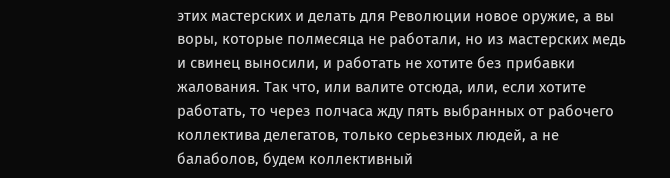этих мастерских и делать для Революции новое оружие, а вы воры, которые полмесяца не работали, но из мастерских медь и свинец выносили, и работать не хотите без прибавки жалования. Так что, или валите отсюда, или, если хотите работать, то через полчаса жду пять выбранных от рабочего коллектива делегатов, только серьезных людей, а не балаболов, будем коллективный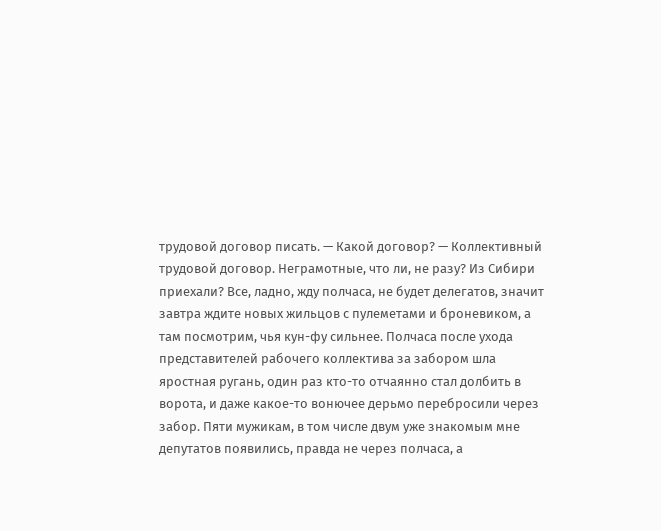трудовой договор писать. — Какой договор? — Коллективный трудовой договор. Неграмотные, что ли, не разу? Из Сибири приехали? Все, ладно, жду полчаса, не будет делегатов, значит завтра ждите новых жильцов с пулеметами и броневиком, а там посмотрим, чья кун-фу сильнее. Полчаса после ухода представителей рабочего коллектива за забором шла яростная ругань, один раз кто-то отчаянно стал долбить в ворота, и даже какое-то вонючее дерьмо перебросили через забор. Пяти мужикам, в том числе двум уже знакомым мне депутатов появились, правда не через полчаса, а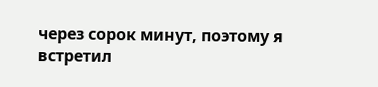через сорок минут, поэтому я встретил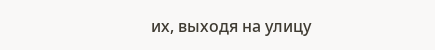их, выходя на улицу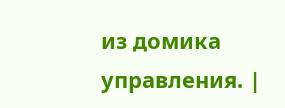из домика управления. |